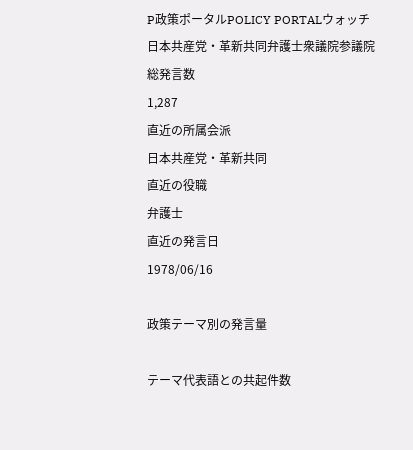P政策ポータルPOLICY PORTALウォッチ
日本共産党・革新共同弁護士衆議院参議院
総発言数
1,287
直近の所属会派
日本共産党・革新共同
直近の役職
弁護士
直近の発言日
1978/06/16

政策テーマ別の発言量

テーマ代表語との共起件数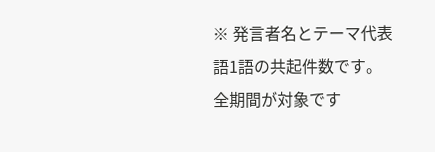※ 発言者名とテーマ代表語1語の共起件数です。全期間が対象です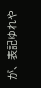が、表記ゆれや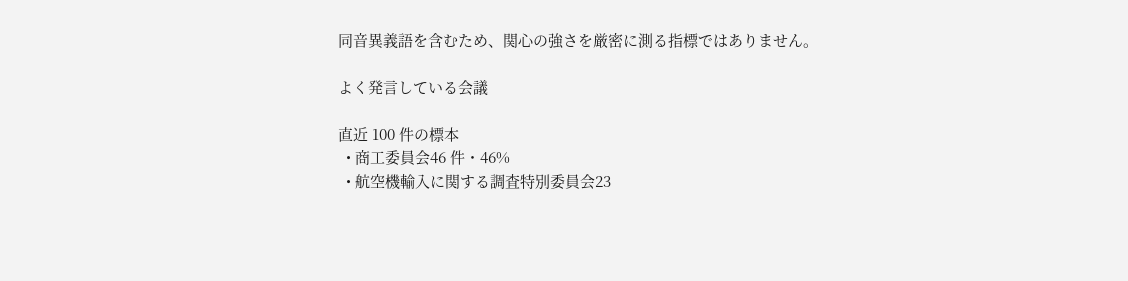同音異義語を含むため、関心の強さを厳密に測る指標ではありません。

よく発言している会議

直近 100 件の標本
  • 商工委員会46 件・46%
  • 航空機輸入に関する調査特別委員会23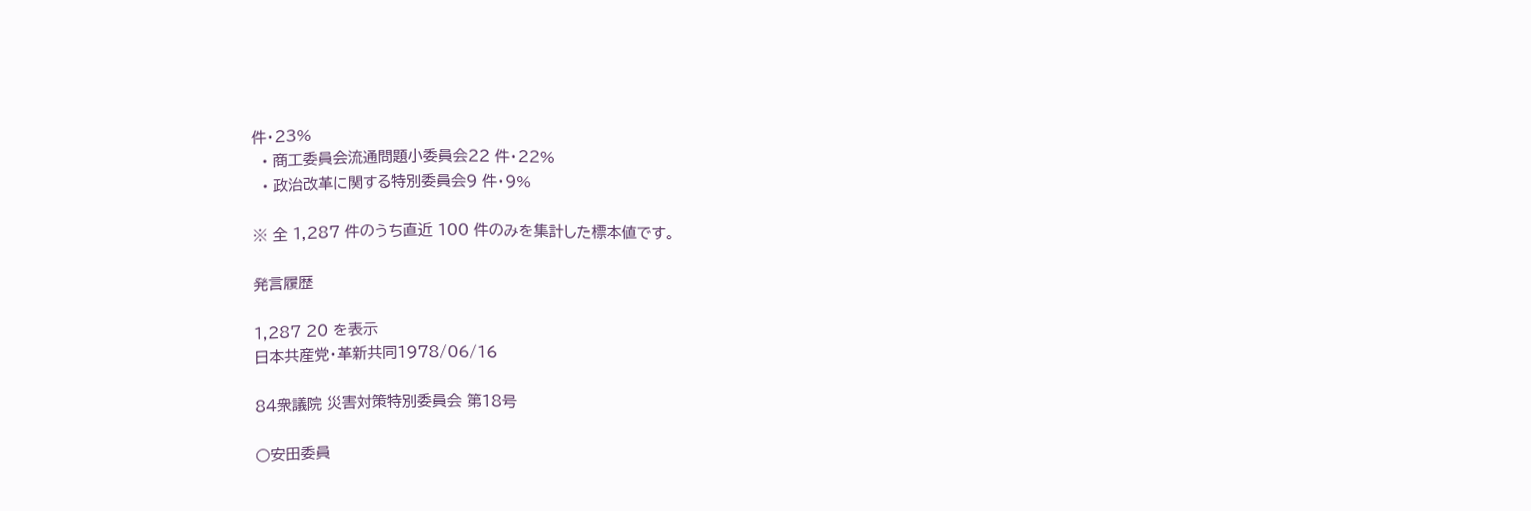件・23%
  • 商工委員会流通問題小委員会22 件・22%
  • 政治改革に関する特別委員会9 件・9%

※ 全 1,287 件のうち直近 100 件のみを集計した標本値です。

発言履歴

1,287 20 を表示
日本共産党・革新共同1978/06/16

84衆議院 災害対策特別委員会 第18号

○安田委員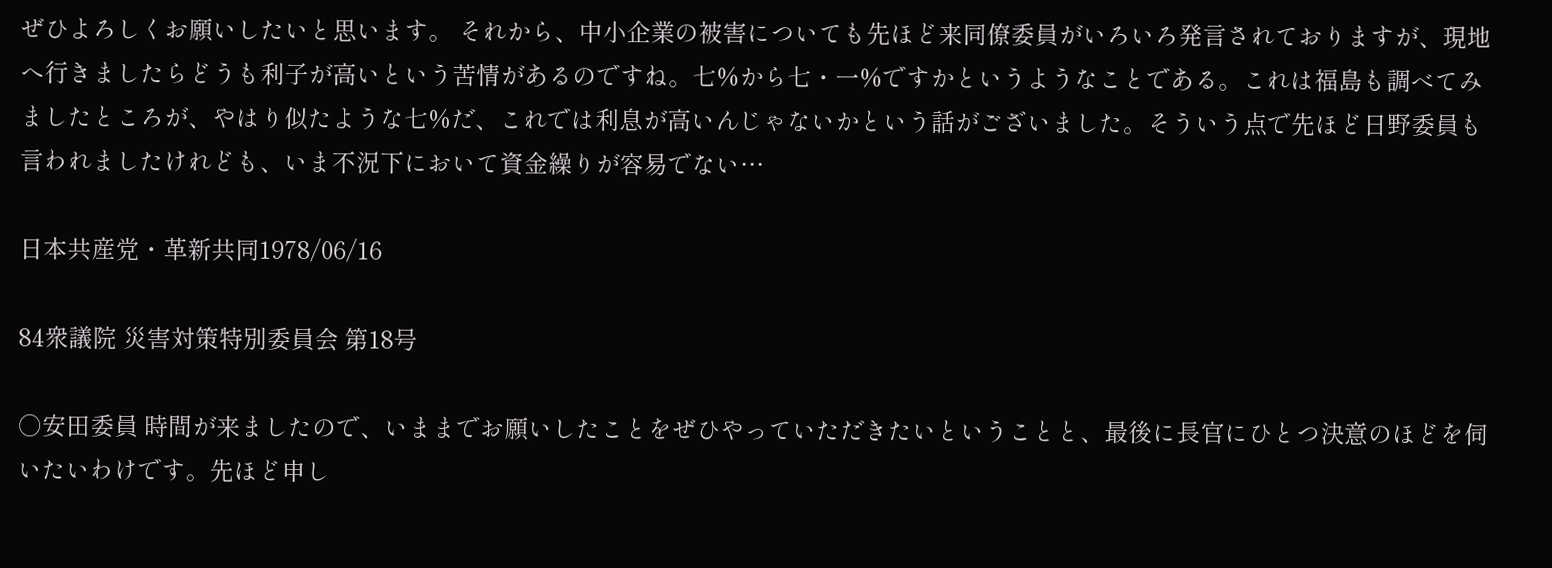ぜひよろしくお願いしたいと思います。 それから、中小企業の被害についても先ほど来同僚委員がいろいろ発言されておりますが、現地へ行きましたらどうも利子が高いという苦情があるのですね。七%から七・一%ですかというようなことである。これは福島も調べてみましたところが、やはり似たような七%だ、これでは利息が高いんじゃないかという話がございました。そういう点で先ほど日野委員も言われましたけれども、いま不況下において資金繰りが容易でない…

日本共産党・革新共同1978/06/16

84衆議院 災害対策特別委員会 第18号

○安田委員 時間が来ましたので、いままでお願いしたことをぜひやっていただきたいということと、最後に長官にひとつ決意のほどを伺いたいわけです。先ほど申し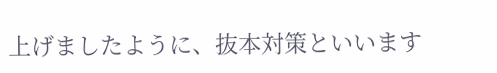上げましたように、抜本対策といいます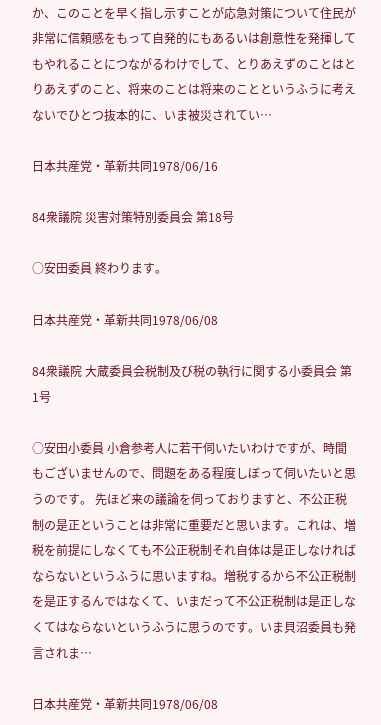か、このことを早く指し示すことが応急対策について住民が非常に信頼感をもって自発的にもあるいは創意性を発揮してもやれることにつながるわけでして、とりあえずのことはとりあえずのこと、将来のことは将来のことというふうに考えないでひとつ抜本的に、いま被災されてい…

日本共産党・革新共同1978/06/16

84衆議院 災害対策特別委員会 第18号

○安田委員 終わります。

日本共産党・革新共同1978/06/08

84衆議院 大蔵委員会税制及び税の執行に関する小委員会 第1号

○安田小委員 小倉参考人に若干伺いたいわけですが、時間もございませんので、問題をある程度しぼって伺いたいと思うのです。 先ほど来の議論を伺っておりますと、不公正税制の是正ということは非常に重要だと思います。これは、増税を前提にしなくても不公正税制それ自体は是正しなければならないというふうに思いますね。増税するから不公正税制を是正するんではなくて、いまだって不公正税制は是正しなくてはならないというふうに思うのです。いま貝沼委員も発言されま…

日本共産党・革新共同1978/06/08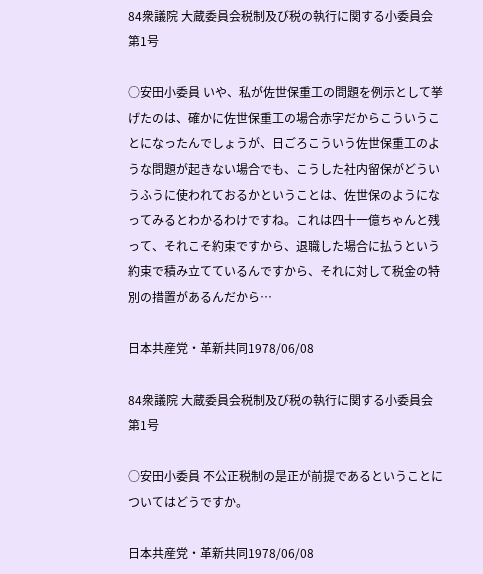84衆議院 大蔵委員会税制及び税の執行に関する小委員会 第1号

○安田小委員 いや、私が佐世保重工の問題を例示として挙げたのは、確かに佐世保重工の場合赤字だからこういうことになったんでしょうが、日ごろこういう佐世保重工のような問題が起きない場合でも、こうした社内留保がどういうふうに使われておるかということは、佐世保のようになってみるとわかるわけですね。これは四十一億ちゃんと残って、それこそ約束ですから、退職した場合に払うという約束で積み立てているんですから、それに対して税金の特別の措置があるんだから…

日本共産党・革新共同1978/06/08

84衆議院 大蔵委員会税制及び税の執行に関する小委員会 第1号

○安田小委員 不公正税制の是正が前提であるということについてはどうですか。

日本共産党・革新共同1978/06/08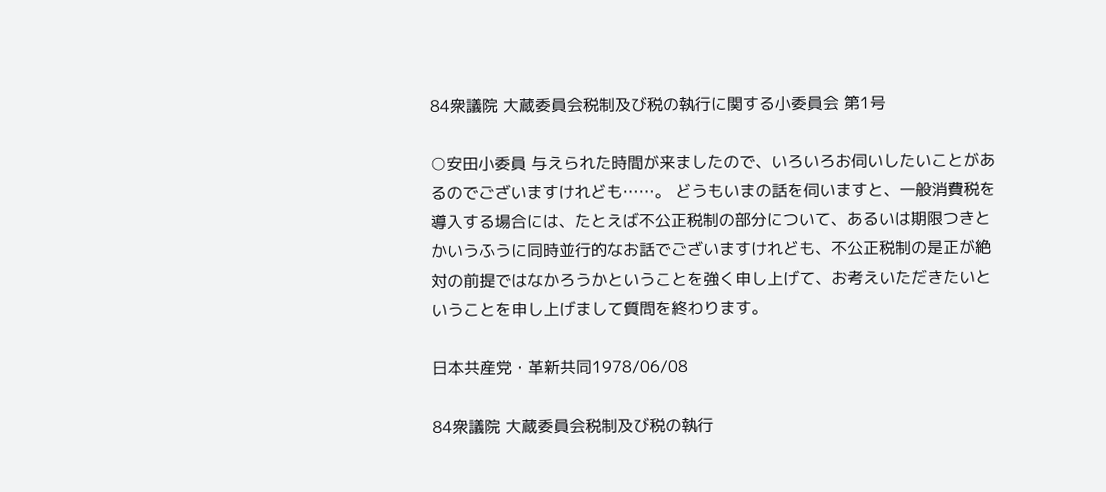84衆議院 大蔵委員会税制及び税の執行に関する小委員会 第1号

○安田小委員 与えられた時間が来ましたので、いろいろお伺いしたいことがあるのでございますけれども……。 どうもいまの話を伺いますと、一般消費税を導入する場合には、たとえば不公正税制の部分について、あるいは期限つきとかいうふうに同時並行的なお話でございますけれども、不公正税制の是正が絶対の前提ではなかろうかということを強く申し上げて、お考えいただきたいということを申し上げまして質問を終わります。

日本共産党・革新共同1978/06/08

84衆議院 大蔵委員会税制及び税の執行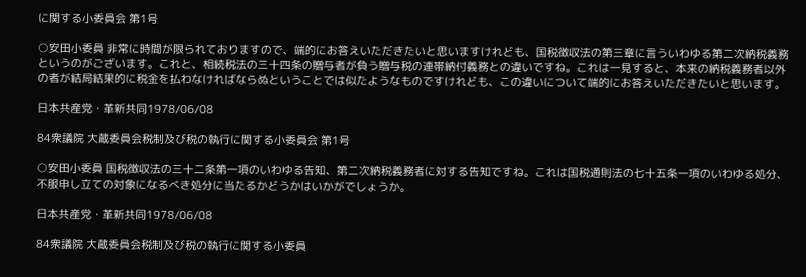に関する小委員会 第1号

○安田小委員 非常に時間が限られておりますので、端的にお答えいただきたいと思いますけれども、国税徴収法の第三章に言ういわゆる第二次納税義務というのがございます。これと、相続税法の三十四条の贈与者が負う贈与税の連帯納付義務との違いですね。これは一見すると、本来の納税義務者以外の者が結局結果的に税金を払わなければならぬということでは似たようなものですけれども、この違いについて端的にお答えいただきたいと思います。

日本共産党・革新共同1978/06/08

84衆議院 大蔵委員会税制及び税の執行に関する小委員会 第1号

○安田小委員 国税徴収法の三十二条第一項のいわゆる告知、第二次納税義務者に対する告知ですね。これは国税通則法の七十五条一項のいわゆる処分、不服申し立ての対象になるべき処分に当たるかどうかはいかがでしょうか。

日本共産党・革新共同1978/06/08

84衆議院 大蔵委員会税制及び税の執行に関する小委員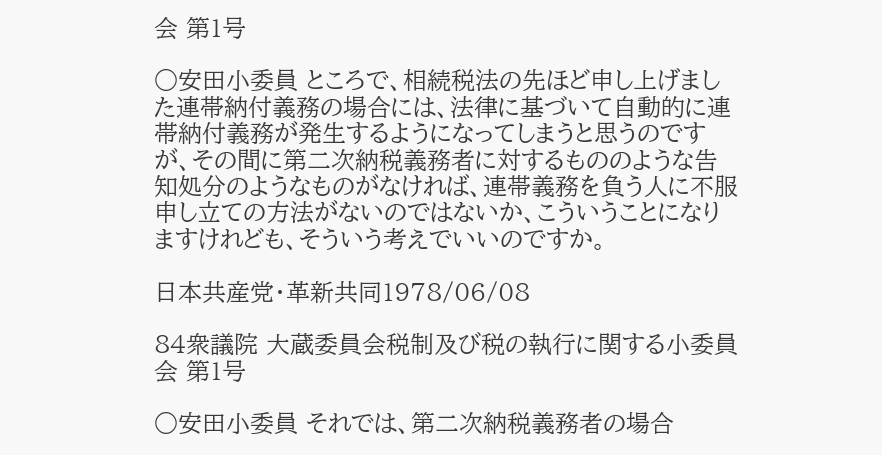会 第1号

○安田小委員 ところで、相続税法の先ほど申し上げました連帯納付義務の場合には、法律に基づいて自動的に連帯納付義務が発生するようになってしまうと思うのですが、その間に第二次納税義務者に対するもののような告知処分のようなものがなければ、連帯義務を負う人に不服申し立ての方法がないのではないか、こういうことになりますけれども、そういう考えでいいのですか。

日本共産党・革新共同1978/06/08

84衆議院 大蔵委員会税制及び税の執行に関する小委員会 第1号

○安田小委員 それでは、第二次納税義務者の場合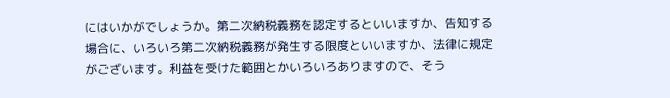にはいかがでしょうか。第二次納税義務を認定するといいますか、告知する場合に、いろいろ第二次納税義務が発生する限度といいますか、法律に規定がございます。利益を受けた範囲とかいろいろありますので、そう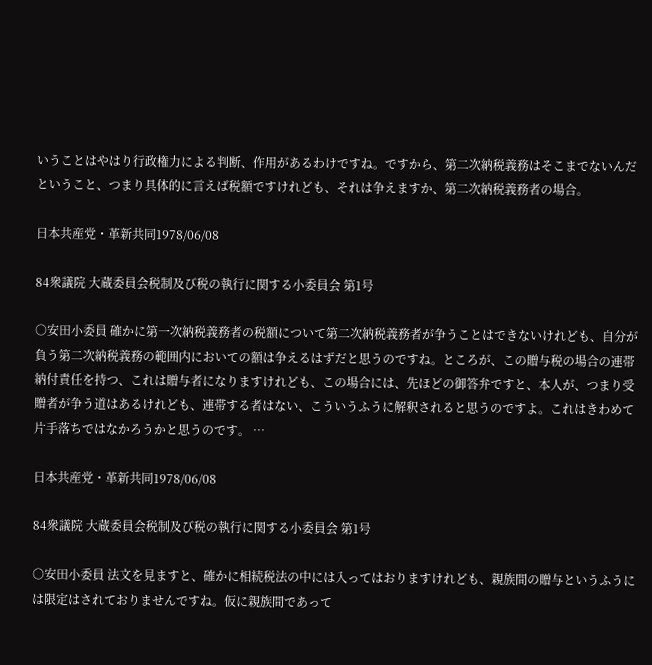いうことはやはり行政権力による判断、作用があるわけですね。ですから、第二次納税義務はそこまでないんだということ、つまり具体的に言えば税額ですけれども、それは争えますか、第二次納税義務者の場合。

日本共産党・革新共同1978/06/08

84衆議院 大蔵委員会税制及び税の執行に関する小委員会 第1号

○安田小委員 確かに第一次納税義務者の税額について第二次納税義務者が争うことはできないけれども、自分が負う第二次納税義務の範囲内においての額は争えるはずだと思うのですね。ところが、この贈与税の場合の連帯納付責任を持つ、これは贈与者になりますけれども、この場合には、先ほどの御答弁ですと、本人が、つまり受贈者が争う道はあるけれども、連帯する者はない、こういうふうに解釈されると思うのですよ。これはきわめて片手落ちではなかろうかと思うのです。 …

日本共産党・革新共同1978/06/08

84衆議院 大蔵委員会税制及び税の執行に関する小委員会 第1号

○安田小委員 法文を見ますと、確かに相続税法の中には入ってはおりますけれども、親族間の贈与というふうには限定はされておりませんですね。仮に親族間であって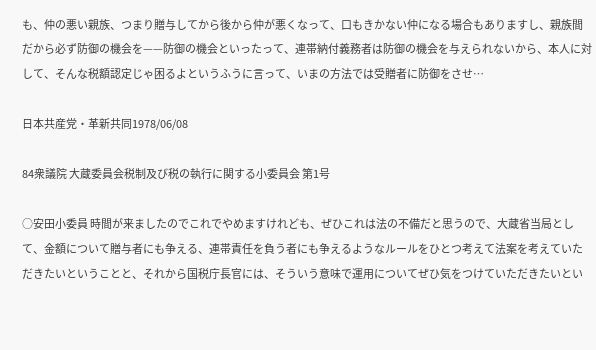も、仲の悪い親族、つまり贈与してから後から仲が悪くなって、口もきかない仲になる場合もありますし、親族間だから必ず防御の機会を——防御の機会といったって、連帯納付義務者は防御の機会を与えられないから、本人に対して、そんな税額認定じゃ困るよというふうに言って、いまの方法では受贈者に防御をさせ…

日本共産党・革新共同1978/06/08

84衆議院 大蔵委員会税制及び税の執行に関する小委員会 第1号

○安田小委員 時間が来ましたのでこれでやめますけれども、ぜひこれは法の不備だと思うので、大蔵省当局として、金額について贈与者にも争える、連帯責任を負う者にも争えるようなルールをひとつ考えて法案を考えていただきたいということと、それから国税庁長官には、そういう意味で運用についてぜひ気をつけていただきたいとい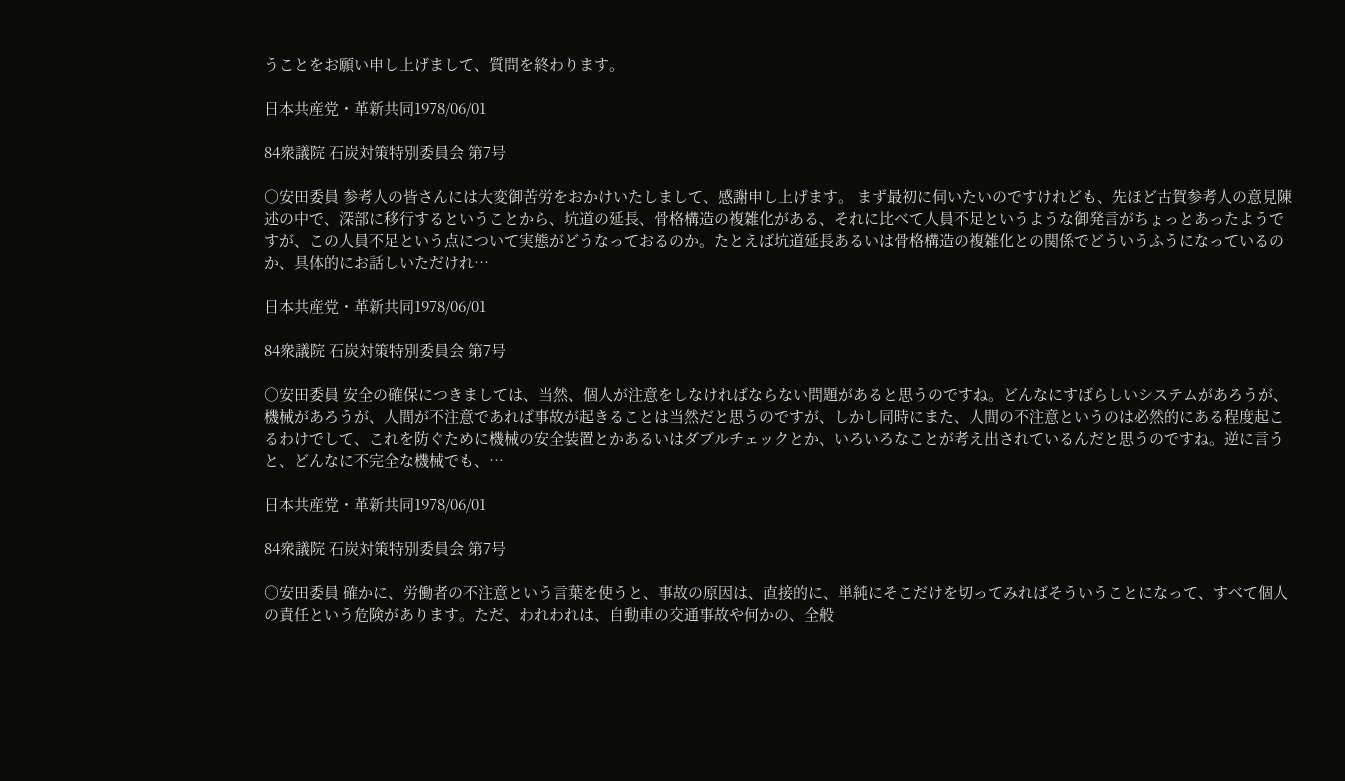うことをお願い申し上げまして、質問を終わります。

日本共産党・革新共同1978/06/01

84衆議院 石炭対策特別委員会 第7号

○安田委員 参考人の皆さんには大変御苦労をおかけいたしまして、感謝申し上げます。 まず最初に伺いたいのですけれども、先ほど古賀参考人の意見陳述の中で、深部に移行するということから、坑道の延長、骨格構造の複雑化がある、それに比べて人員不足というような御発言がちょっとあったようですが、この人員不足という点について実態がどうなっておるのか。たとえば坑道延長あるいは骨格構造の複雑化との関係でどういうふうになっているのか、具体的にお話しいただけれ…

日本共産党・革新共同1978/06/01

84衆議院 石炭対策特別委員会 第7号

○安田委員 安全の確保につきましては、当然、個人が注意をしなければならない問題があると思うのですね。どんなにすばらしいシステムがあろうが、機械があろうが、人間が不注意であれば事故が起きることは当然だと思うのですが、しかし同時にまた、人間の不注意というのは必然的にある程度起こるわけでして、これを防ぐために機械の安全装置とかあるいはダブルチェックとか、いろいろなことが考え出されているんだと思うのですね。逆に言うと、どんなに不完全な機械でも、…

日本共産党・革新共同1978/06/01

84衆議院 石炭対策特別委員会 第7号

○安田委員 確かに、労働者の不注意という言葉を使うと、事故の原因は、直接的に、単純にそこだけを切ってみればそういうことになって、すべて個人の責任という危険があります。ただ、われわれは、自動車の交通事故や何かの、全般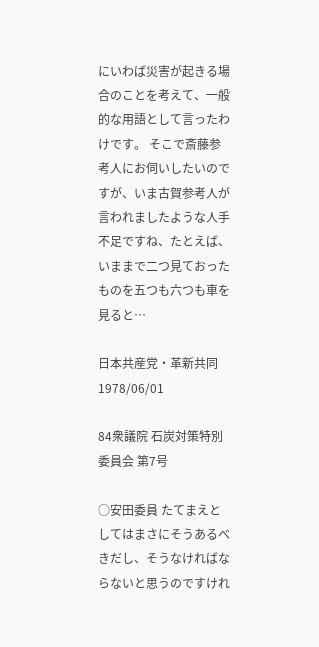にいわば災害が起きる場合のことを考えて、一般的な用語として言ったわけです。 そこで斎藤参考人にお伺いしたいのですが、いま古賀参考人が言われましたような人手不足ですね、たとえば、いままで二つ見ておったものを五つも六つも車を見ると…

日本共産党・革新共同1978/06/01

84衆議院 石炭対策特別委員会 第7号

○安田委員 たてまえとしてはまさにそうあるべきだし、そうなければならないと思うのですけれ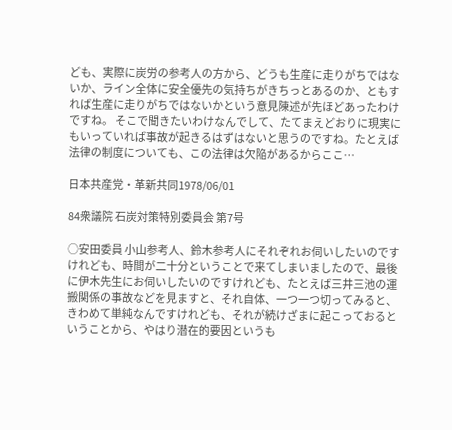ども、実際に炭労の参考人の方から、どうも生産に走りがちではないか、ライン全体に安全優先の気持ちがきちっとあるのか、ともすれば生産に走りがちではないかという意見陳述が先ほどあったわけですね。 そこで聞きたいわけなんでして、たてまえどおりに現実にもいっていれば事故が起きるはずはないと思うのですね。たとえば法律の制度についても、この法律は欠陥があるからここ…

日本共産党・革新共同1978/06/01

84衆議院 石炭対策特別委員会 第7号

○安田委員 小山参考人、鈴木参考人にそれぞれお伺いしたいのですけれども、時間が二十分ということで来てしまいましたので、最後に伊木先生にお伺いしたいのですけれども、たとえば三井三池の運搬関係の事故などを見ますと、それ自体、一つ一つ切ってみると、きわめて単純なんですけれども、それが続けざまに起こっておるということから、やはり潜在的要因というも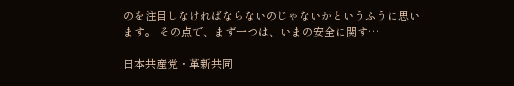のを注目しなければならないのじゃないかというふうに思います。 その点で、まず一つは、いまの安全に関す…

日本共産党・革新共同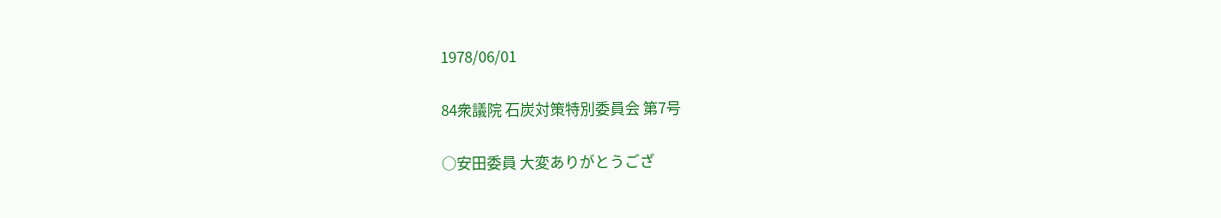1978/06/01

84衆議院 石炭対策特別委員会 第7号

○安田委員 大変ありがとうござ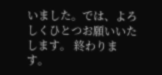いました。では、よろしくひとつお願いいたします。 終わります。